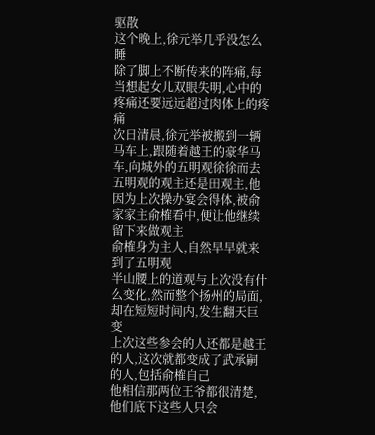驱散
这个晚上,徐元举几乎没怎么睡
除了脚上不断传来的阵痛,每当想起女儿双眼失明,心中的疼痛还要远远超过肉体上的疼痛
次日清晨,徐元举被搬到一辆马车上,跟随着越王的豪华马车,向城外的五明观徐徐而去
五明观的观主还是田观主,他因为上次操办宴会得体,被俞家家主俞榷看中,便让他继续留下来做观主
俞榷身为主人,自然早早就来到了五明观
半山腰上的道观与上次没有什么变化,然而整个扬州的局面,却在短短时间内,发生翻天巨变
上次这些参会的人还都是越王的人,这次就都变成了武承嗣的人,包括俞榷自己
他相信那两位王爷都很清楚,他们底下这些人只会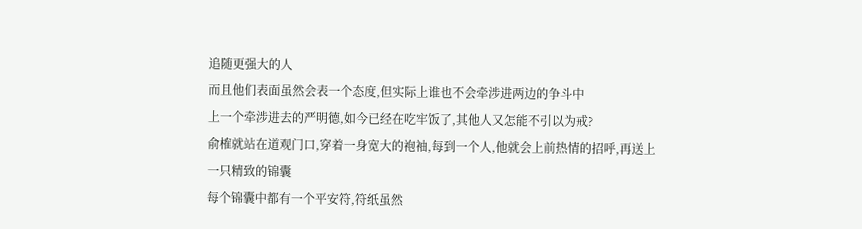追随更强大的人
而且他们表面虽然会表一个态度,但实际上谁也不会牵涉进两边的争斗中
上一个牵涉进去的严明德,如今已经在吃牢饭了,其他人又怎能不引以为戒?
俞榷就站在道观门口,穿着一身宽大的袍袖,每到一个人,他就会上前热情的招呼,再送上一只精致的锦囊
每个锦囊中都有一个平安符,符纸虽然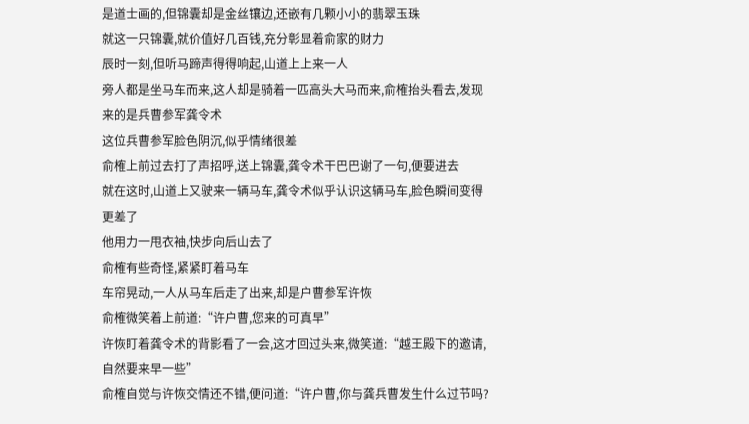是道士画的,但锦囊却是金丝镶边,还嵌有几颗小小的翡翠玉珠
就这一只锦囊,就价值好几百钱,充分彰显着俞家的财力
辰时一刻,但听马蹄声得得响起,山道上上来一人
旁人都是坐马车而来,这人却是骑着一匹高头大马而来,俞榷抬头看去,发现来的是兵曹参军龚令术
这位兵曹参军脸色阴沉,似乎情绪很差
俞榷上前过去打了声招呼,送上锦囊,龚令术干巴巴谢了一句,便要进去
就在这时,山道上又驶来一辆马车,龚令术似乎认识这辆马车,脸色瞬间变得更差了
他用力一甩衣袖,快步向后山去了
俞榷有些奇怪,紧紧盯着马车
车帘晃动,一人从马车后走了出来,却是户曹参军许恢
俞榷微笑着上前道:“许户曹,您来的可真早”
许恢盯着龚令术的背影看了一会,这才回过头来,微笑道:“越王殿下的邀请,自然要来早一些”
俞榷自觉与许恢交情还不错,便问道:“许户曹,你与龚兵曹发生什么过节吗?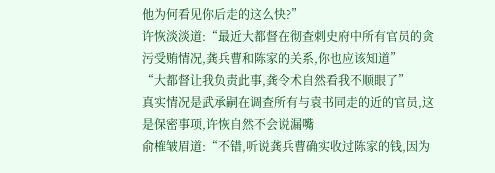他为何看见你后走的这么快?”
许恢淡淡道:“最近大都督在彻查刺史府中所有官员的贪污受贿情况,龚兵曹和陈家的关系,你也应该知道”
“大都督让我负责此事,龚令术自然看我不顺眼了”
真实情况是武承嗣在调查所有与袁书同走的近的官员,这是保密事项,许恢自然不会说漏嘴
俞榷皱眉道:“不错,听说龚兵曹确实收过陈家的钱,因为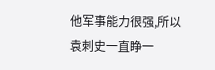他军事能力很强,所以袁刺史一直睁一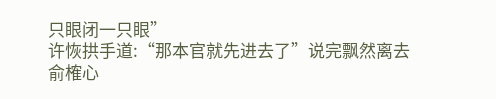只眼闭一只眼”
许恢拱手道:“那本官就先进去了”说完飘然离去
俞榷心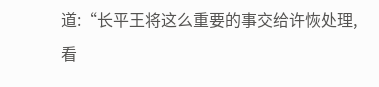道:“长平王将这么重要的事交给许恢处理,看